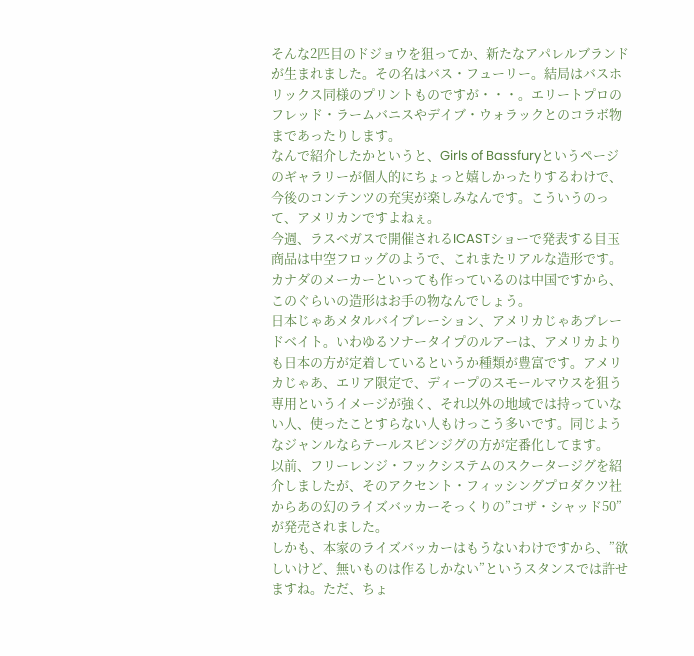そんな2匹目のドジョウを狙ってか、新たなアパレルブランドが生まれました。その名はバス・フューリー。結局はバスホリックス同様のプリントものですが・・・。エリートプロのフレッド・ラームバニスやデイブ・ウォラックとのコラボ物まであったりします。
なんで紹介したかというと、Girls of Bassfuryというページのギャラリーが個人的にちょっと嬉しかったりするわけで、今後のコンテンツの充実が楽しみなんです。こういうのって、アメリカンですよねぇ。
今週、ラスベガスで開催されるICASTショーで発表する目玉商品は中空フロッグのようで、これまたリアルな造形です。カナダのメーカーといっても作っているのは中国ですから、このぐらいの造形はお手の物なんでしょう。
日本じゃあメタルバイブレーション、アメリカじゃあブレードベイト。いわゆるソナータイプのルアーは、アメリカよりも日本の方が定着しているというか種類が豊富です。アメリカじゃあ、エリア限定で、ディープのスモールマウスを狙う専用というイメージが強く、それ以外の地域では持っていない人、使ったことすらない人もけっこう多いです。同じようなジャンルならテールスピンジグの方が定番化してます。
以前、フリーレンジ・フックシステムのスクータージグを紹介しましたが、そのアクセント・フィッシングプロダクツ社からあの幻のライズバッカーそっくりの”コザ・シャッド50”が発売されました。
しかも、本家のライズバッカーはもうないわけですから、”欲しいけど、無いものは作るしかない”というスタンスでは許せますね。ただ、ちょ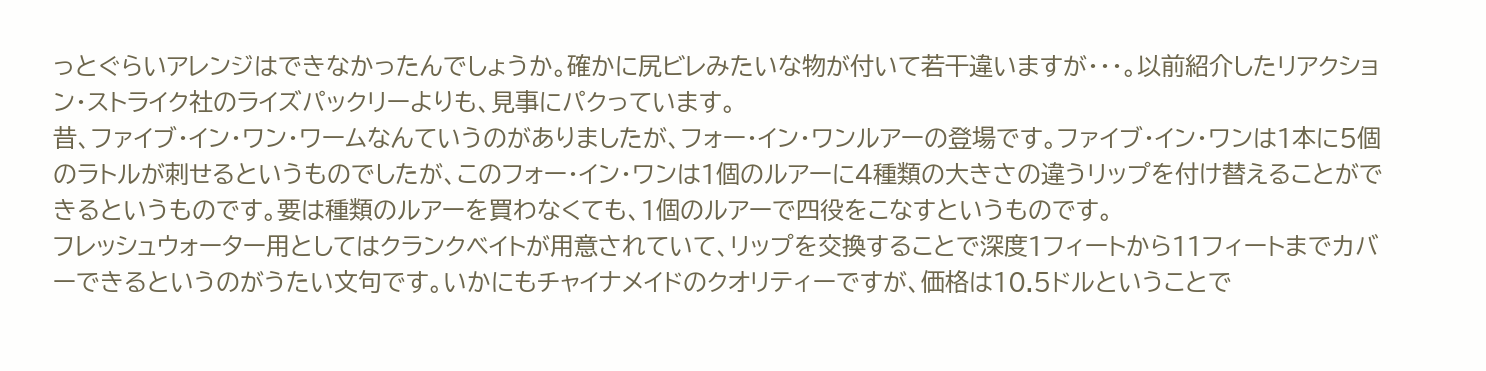っとぐらいアレンジはできなかったんでしょうか。確かに尻ビレみたいな物が付いて若干違いますが・・・。以前紹介したリアクション・ストライク社のライズパックリーよりも、見事にパクっています。
昔、ファイブ・イン・ワン・ワームなんていうのがありましたが、フォー・イン・ワンルアーの登場です。ファイブ・イン・ワンは1本に5個のラトルが刺せるというものでしたが、このフォー・イン・ワンは1個のルアーに4種類の大きさの違うリップを付け替えることができるというものです。要は種類のルアーを買わなくても、1個のルアーで四役をこなすというものです。
フレッシュウォーター用としてはクランクベイトが用意されていて、リップを交換することで深度1フィートから11フィートまでカバーできるというのがうたい文句です。いかにもチャイナメイドのクオリティーですが、価格は10.5ドルということで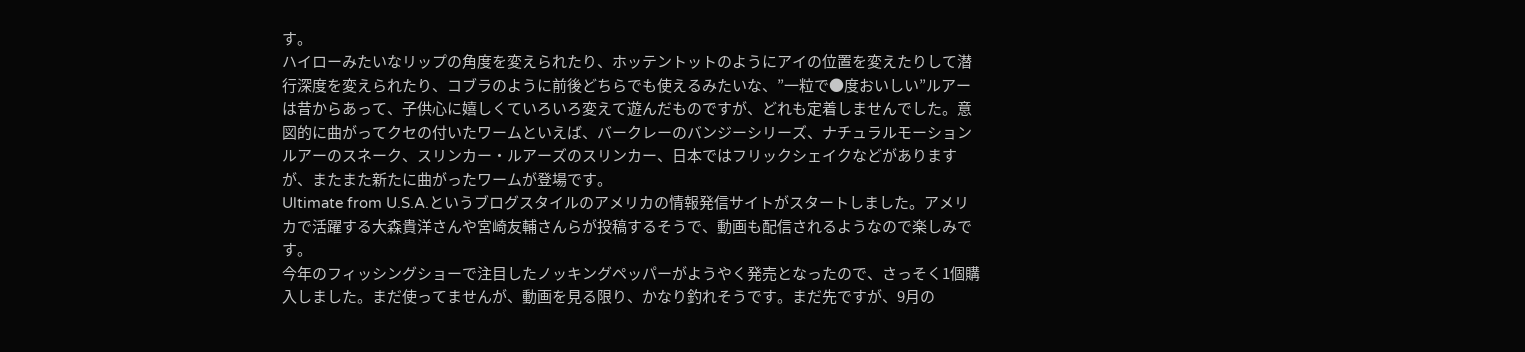す。
ハイローみたいなリップの角度を変えられたり、ホッテントットのようにアイの位置を変えたりして潜行深度を変えられたり、コブラのように前後どちらでも使えるみたいな、”一粒で●度おいしい”ルアーは昔からあって、子供心に嬉しくていろいろ変えて遊んだものですが、どれも定着しませんでした。意図的に曲がってクセの付いたワームといえば、バークレーのバンジーシリーズ、ナチュラルモーションルアーのスネーク、スリンカー・ルアーズのスリンカー、日本ではフリックシェイクなどがありますが、またまた新たに曲がったワームが登場です。
Ultimate from U.S.A.というブログスタイルのアメリカの情報発信サイトがスタートしました。アメリカで活躍する大森貴洋さんや宮崎友輔さんらが投稿するそうで、動画も配信されるようなので楽しみです。
今年のフィッシングショーで注目したノッキングペッパーがようやく発売となったので、さっそく1個購入しました。まだ使ってませんが、動画を見る限り、かなり釣れそうです。まだ先ですが、9月の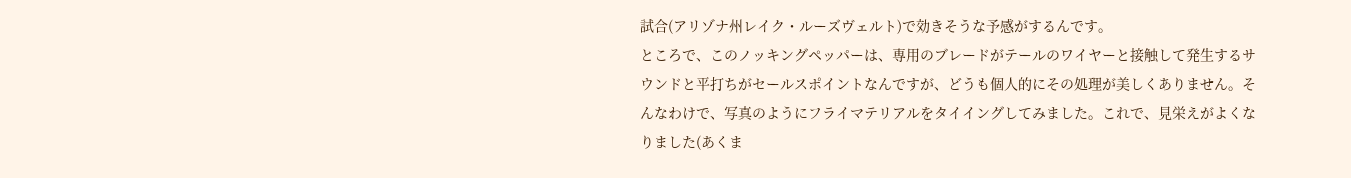試合(アリゾナ州レイク・ルーズヴェルト)で効きそうな予感がするんです。
ところで、このノッキングペッパーは、専用のブレードがテールのワイヤーと接触して発生するサウンドと平打ちがセールスポイントなんですが、どうも個人的にその処理が美しくありません。そんなわけで、写真のようにフライマテリアルをタイイングしてみました。これで、見栄えがよくなりました(あくま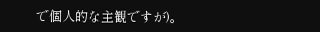で個人的な主観ですが)。